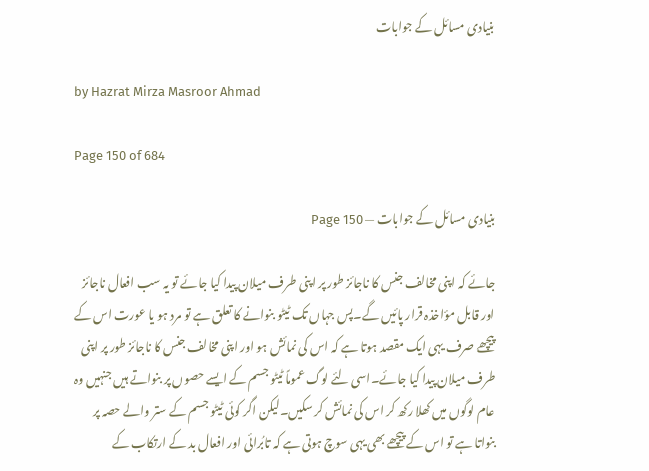بنیادی مسائل کے جوابات

by Hazrat Mirza Masroor Ahmad

Page 150 of 684

بنیادی مسائل کے جوابات — Page 150

جائے کہ اپنی مخالف جنس کا ناجائز طور پر اپنی طرف میلان پیدا کیا جائے تو یہ سب افعال ناجائز اور قابل مؤاخذہ قرار پائیں گے۔پس جہاں تک ٹیٹو بنوانے کا تعلق ہے تو مرد ہو یا عورت اس کے پیچھے صرف یہی ایک مقصد ہوتا ہے کہ اس کی نمائش ہو اور اپنی مخالف جنس کا ناجائز طور پر اپنی طرف میلان پیدا کیا جائے۔اسی لئے لوگ عموماً ٹیٹو جسم کے ایسے حصوں پر بنواتے ہیں جنہیں وہ عام لوگوں میں کھلا رکھ کر اس کی نمائش کر سکیں۔لیکن اگر کوئی ٹیٹو جسم کے ستر والے حصہ پر بنواتا ہے تو اس کے پیچھے بھی یہی سوچ ہوتی ہے کہ تابُرائی اور افعال بد کے ارتکاب کے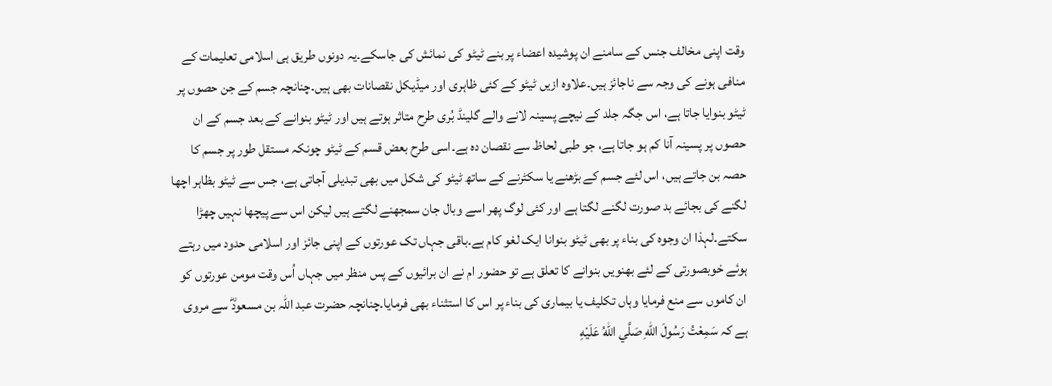وقت اپنی مخالف جنس کے سامنے ان پوشیدہ اعضاء پر بنے ٹیٹو کی نمائش کی جاسکے۔یہ دونوں طریق ہی اسلامی تعلیمات کے منافی ہونے کی وجہ سے ناجائز ہیں۔علاوہ ازیں ٹیٹو کے کئی ظاہری اور میڈیکل نقصانات بھی ہیں۔چنانچہ جسم کے جن حصوں پر ٹیٹو بنوایا جاتا ہے، اس جگہ جلد کے نیچے پسینہ لانے والے گلینڈ بُری طرح متاثر ہوتے ہیں اور ٹیٹو بنوانے کے بعد جسم کے ان حصوں پر پسینہ آنا کم ہو جاتا ہے، جو طبی لحاظ سے نقصان دہ ہے۔اسی طرح بعض قسم کے ٹیٹو چونکہ مستقل طور پر جسم کا حصہ بن جاتے ہیں، اس لئے جسم کے بڑھنے یا سکٹرنے کے ساتھ ٹیٹو کی شکل میں بھی تبدیلی آجاتی ہے، جس سے ٹیٹو بظاہر اچھا لگنے کی بجائے بد صورت لگنے لگتا ہے اور کئی لوگ پھر اسے وبال جان سمجھنے لگتے ہیں لیکن اس سے پیچھا نہیں چھڑا سکتے۔لہذا ان وجوہ کی بناء پر بھی ٹیٹو بنوانا ایک لغو کام ہے۔باقی جہاں تک عورتوں کے اپنی جائز اور اسلامی حدود میں رہتے ہوئے خوبصورتی کے لئے بھنویں بنوانے کا تعلق ہے تو حضور ام نے ان برائیوں کے پس منظر میں جہاں اُس وقت مومن عورتوں کو ان کاموں سے منع فرمایا وہاں تکلیف یا بیماری کی بناء پر اس کا استثناء بھی فرمایا۔چنانچہ حضرت عبد اللہ بن مسعودؓ سے مروی ہے کہ سَمِعْتُ رَسُولَ اللهِ صَلَّي اللهُ عَلَيْهِ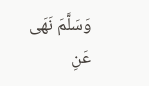وَسَلَّمَ نَهَى عَنِ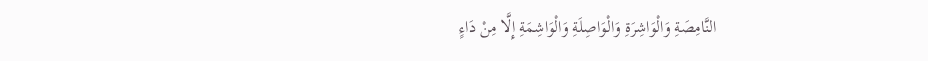النَّامِصَةِ وَالْوَاشِرَةِ وَالْوَاصِلَةِ وَالْوَاشِمَةِ إِلَّا مِنْ دَاءٍ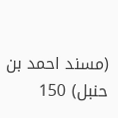(مسند احمد بن حنبل) 150